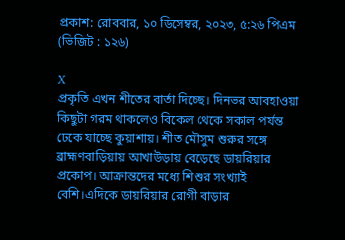প্রকাশ: রোববার, ১০ ডিসেম্বর, ২০২৩, ৫:২৬ পিএম (ভিজিট : ১২৬)

X
প্রকৃতি এখন শীতের বার্তা দিচ্ছে। দিনভর আবহাওয়া কিছুটা গরম থাকলেও বিকেল থেকে সকাল পর্যন্ত ঢেকে যাচ্ছে কুয়াশায়। শীত মৌসুম শুরুর সঙ্গে ব্রাহ্মণবাড়িয়ায় আখাউড়ায় বেড়েছে ডায়রিয়ার প্রকোপ। আক্রান্তদের মধ্যে শিশুর সংখ্যাই বেশি।এদিকে ডায়রিয়ার রোগী বাড়ার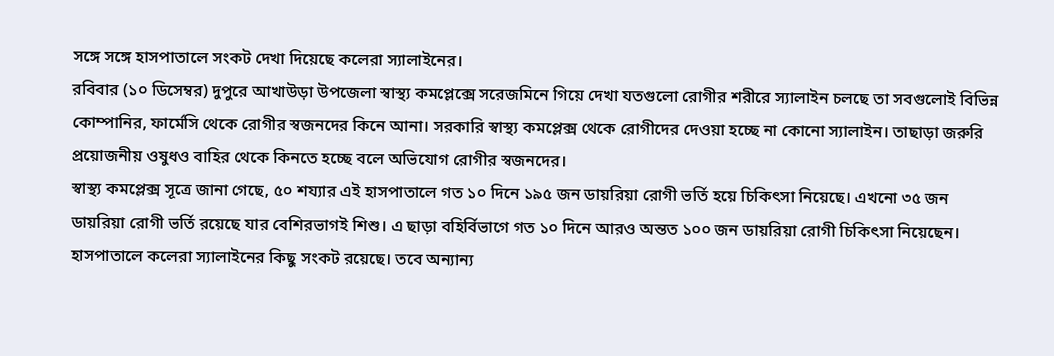সঙ্গে সঙ্গে হাসপাতালে সংকট দেখা দিয়েছে কলেরা স্যালাইনের।
রবিবার (১০ ডিসেম্বর) দুপুরে আখাউড়া উপজেলা স্বাস্থ্য কমপ্লেক্সে সরেজমিনে গিয়ে দেখা যতগুলো রোগীর শরীরে স্যালাইন চলছে তা সবগুলোই বিভিন্ন কোম্পানির, ফার্মেসি থেকে রোগীর স্বজনদের কিনে আনা। সরকারি স্বাস্থ্য কমপ্লেক্স থেকে রোগীদের দেওয়া হচ্ছে না কোনো স্যালাইন। তাছাড়া জরুরি প্রয়োজনীয় ওষুধও বাহির থেকে কিনতে হচ্ছে বলে অভিযোগ রোগীর স্বজনদের।
স্বাস্থ্য কমপ্লেক্স সূত্রে জানা গেছে, ৫০ শয্যার এই হাসপাতালে গত ১০ দিনে ১৯৫ জন ডায়রিয়া রোগী ভর্তি হয়ে চিকিৎসা নিয়েছে। এখনো ৩৫ জন ডায়রিয়া রোগী ভর্তি রয়েছে যার বেশিরভাগই শিশু। এ ছাড়া বহির্বিভাগে গত ১০ দিনে আরও অন্তত ১০০ জন ডায়রিয়া রোগী চিকিৎসা নিয়েছেন। হাসপাতালে কলেরা স্যালাইনের কিছু সংকট রয়েছে। তবে অন্যান্য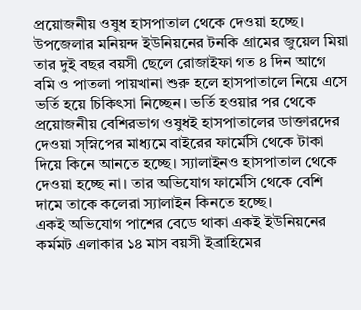প্রয়োজনীয় ওষুধ হাসপাতাল থেকে দেওয়া হচ্ছে।
উপজেলার মনিয়ন্দ ইউনিয়নের টনকি গ্রামের জুয়েল মিয়া তার দুই বছর বয়সী ছেলে রোজাইফা গত ৪ দিন আগে বমি ও পাতলা পায়খানা শুরু হলে হাসপাতালে নিয়ে এসে ভর্তি হয়ে চিকিৎসা নিচ্ছেন। ভর্তি হওয়ার পর থেকে প্রয়োজনীয় বেশিরভাগ ওষুধই হাসপাতালের ডাক্তারদের দেওয়া স্স্নিপের মাধ্যমে বাইরের ফার্মেসি থেকে টাকা দিয়ে কিনে আনতে হচ্ছে। স্যালাইনও হাসপাতাল থেকে দেওয়া হচ্ছে না। তার অভিযোগ ফার্মেসি থেকে বেশি দামে তাকে কলেরা স্যালাইন কিনতে হচ্ছে।
একই অভিযোগ পাশের বেডে থাকা একই ইউনিয়নের কর্মমট এলাকার ১৪ মাস বয়সী ইব্রাহিমের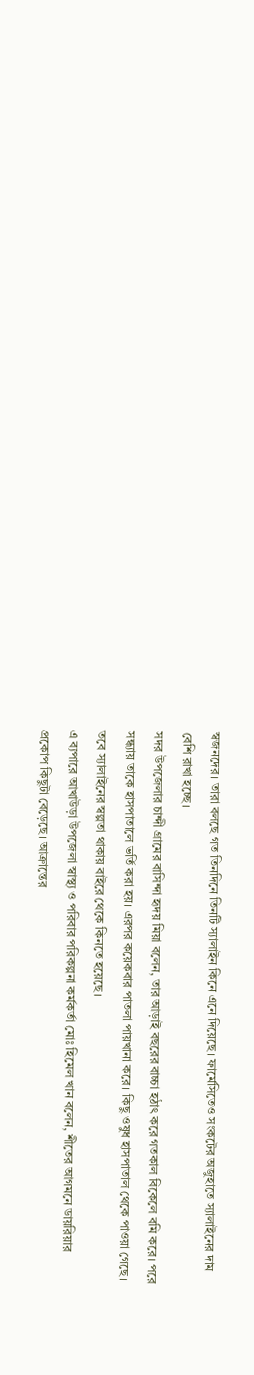স্বজনদের। তারা বলছে গত তিনদিনে তিনটি স্যালাইন কিনে এনে দিয়েছে। ফার্মেসিতেও সংকটের অজুহাতে স্যালাইনের দাম বেশি রাখা হচ্ছে।
সদর উপজেলার চান্দী গ্রামের বাসিন্দা হৃদয় মিয়া বলেন, তার আড়াই বছরের বাচ্চা হঠাৎ করে গতকাল বিকেলে বমি করে। পরে সন্ধ্যায় তাকে হাসপাতালে ভর্তি করা হয়। এরপর কয়েকবার পাতলা পায়খানা করে। কিছু ওষুধ হাসপাতাল থেকে পাওয়া গেছে। তবে স্যালাইনের স্বল্পতা থাকায় বাইরে থেকে কিনতে হয়েছে।
এ ব্যপারে আখাউড়া উপজেলা স্বাস্থ্য ও পরিবার পরিকল্পনা কর্মকর্তা মোঃ হিমেল খান বলেন, শীতের আগমনে ডায়রিয়ার প্রকোপ কিছুটা বেড়েছে। আক্রান্তের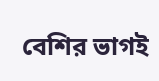বেশির ভাগই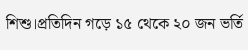শিশু।প্রতিদিন গড়ে ১৫ থেকে ২০ জন ভর্তি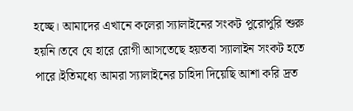হচ্ছে। আমাদের এখানে কলেরা স্যালাইনের সংকট পুরোপুরি শুরু হয়নি।তবে যে হারে রোগী আসতেছে হয়তবা স্যালাইন সংকট হতে পারে।ইতিমধ্যে আমরা স্যালাইনের চাহিদা দিয়েছি আশা করি দ্রত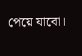পেয়ে যাবো।